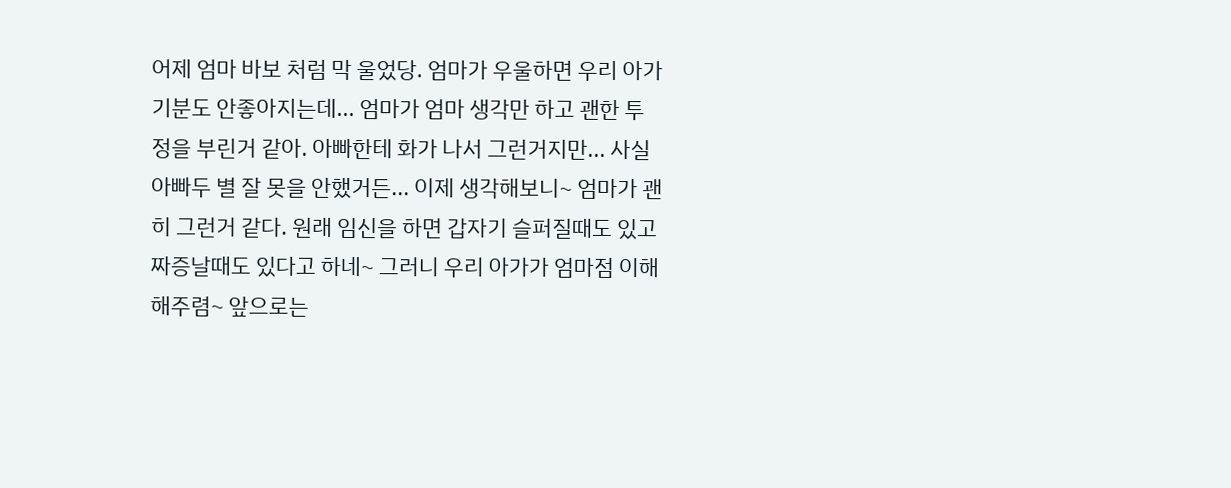어제 엄마 바보 처럼 막 울었당. 엄마가 우울하면 우리 아가 기분도 안좋아지는데... 엄마가 엄마 생각만 하고 괜한 투정을 부린거 같아. 아빠한테 화가 나서 그런거지만... 사실 아빠두 별 잘 못을 안했거든... 이제 생각해보니~ 엄마가 괜히 그런거 같다. 원래 임신을 하면 갑자기 슬퍼질때도 있고 짜증날때도 있다고 하네~ 그러니 우리 아가가 엄마점 이해해주렴~ 앞으로는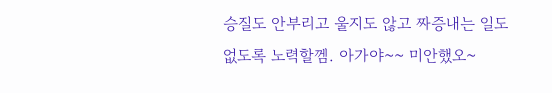승질도 안부리고 울지도 않고 짜증내는 일도 없도록 노력할껨. 아가야~~ 미안했오~